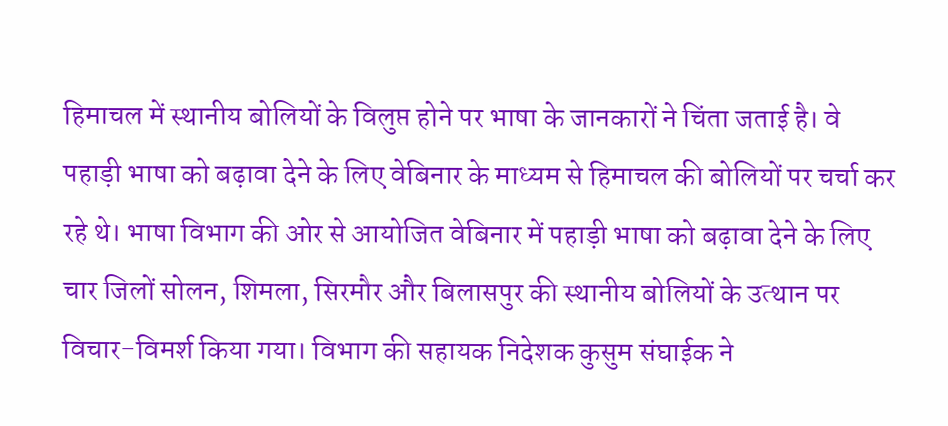हिमाचल में स्थानीय बोलियों के विलुप्त होने पर भाषा के जानकारों ने चिंता जताई है। वे पहाड़ी भाषा को बढ़ावा देने के लिए वेबिनार के माध्यम से हिमाचल की बोलियों पर चर्चा कर रहे थे। भाषा विभाग की ओर से आयोजित वेबिनार में पहाड़ी भाषा को बढ़ावा देने के लिए चार जिलों सोलन, शिमला, सिरमौर और बिलासपुर की स्थानीय बोलियों के उत्थान पर विचार-विमर्श किया गया। विभाग की सहायक निदेशक कुसुम संघाईक ने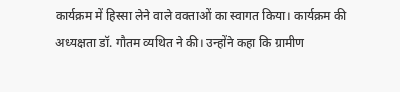कार्यक्रम में हिस्सा लेने वाले वक्ताओं का स्वागत किया। कार्यक्रम की अध्यक्षता डॉ. गौतम व्यथित ने की। उन्होंने कहा कि ग्रामीण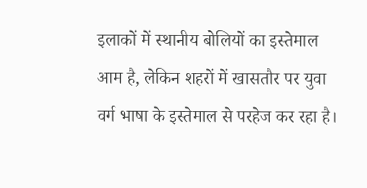इलाकों में स्थानीय बोलियों का इस्तेमाल आम है, लेकिन शहरों में खासतौर पर युवा वर्ग भाषा के इस्तेमाल से परहेज कर रहा है।